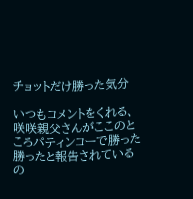チョットだけ勝った気分

いつもコメントをくれる、咲咲親父さんがここのところパティンコーで勝った勝ったと報告されているの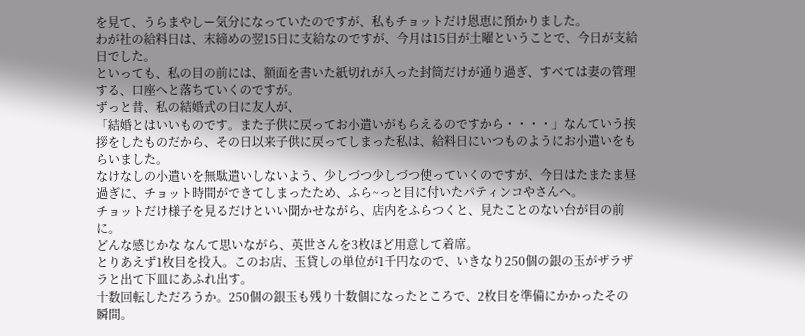を見て、うらまやしー気分になっていたのですが、私もチョットだけ恩恵に預かりました。
わが社の給料日は、末締めの翌15日に支給なのですが、今月は15日が土曜ということで、今日が支給日でした。
といっても、私の目の前には、額面を書いた紙切れが入った封筒だけが通り過ぎ、すべては妻の管理する、口座へと落ちていくのですが。
ずっと昔、私の結婚式の日に友人が、
「結婚とはいいものです。また子供に戻ってお小遣いがもらえるのですから・・・・」なんていう挨拶をしたものだから、その日以来子供に戻ってしまった私は、給料日にいつものようにお小遣いをもらいました。
なけなしの小遣いを無駄遣いしないよう、少しづつ少しづつ使っていくのですが、今日はたまたま昼過ぎに、チョット時間ができてしまったため、ふら~っと目に付いたパティンコやさんへ。
チョットだけ様子を見るだけといい聞かせながら、店内をふらつくと、見たことのない台が目の前に。
どんな感じかな なんて思いながら、英世さんを3枚ほど用意して着席。
とりあえず1枚目を投入。このお店、玉貸しの単位が1千円なので、いきなり250個の銀の玉がザラザラと出て下皿にあふれ出す。
十数回転しただろうか。250個の銀玉も残り十数個になったところで、2枚目を準備にかかったその瞬間。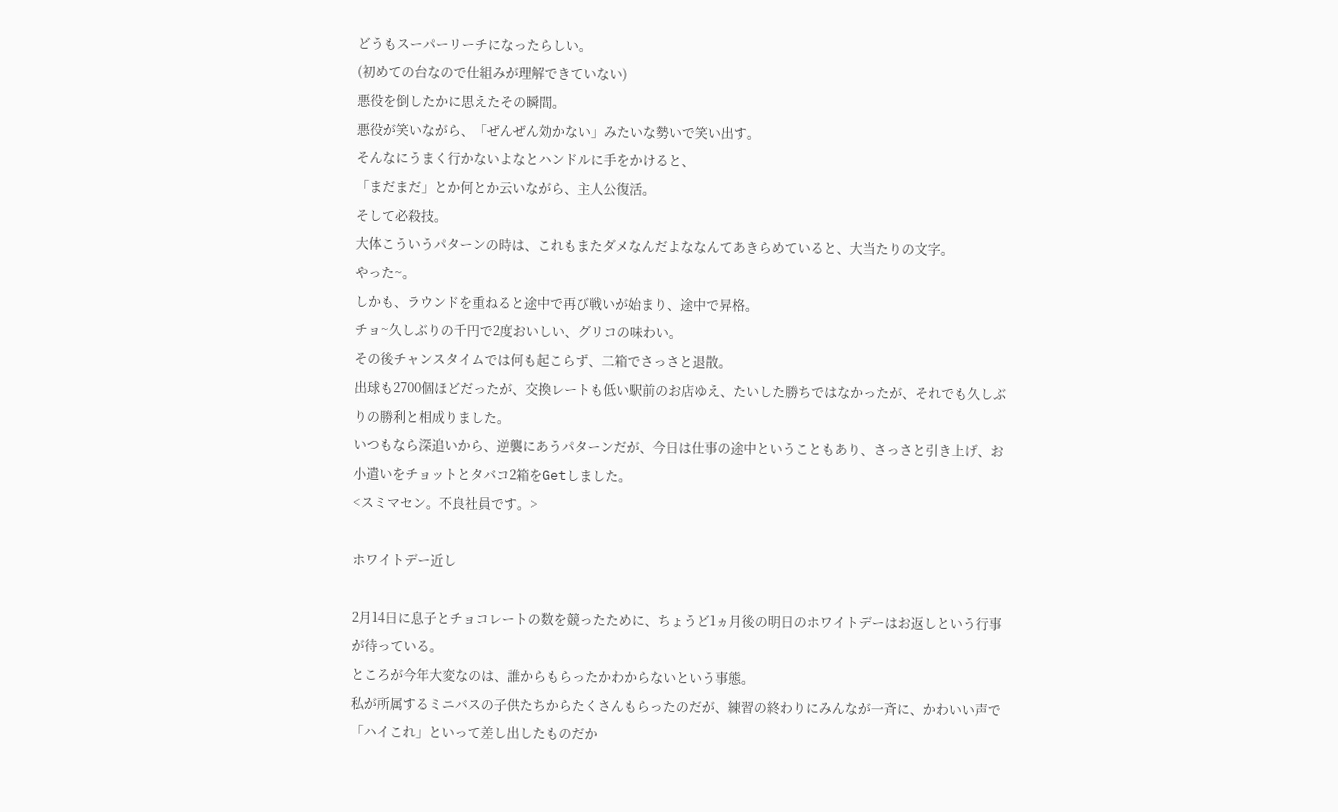どうもスーパーリーチになったらしい。
(初めての台なので仕組みが理解できていない)
悪役を倒したかに思えたその瞬間。
悪役が笑いながら、「ぜんぜん効かない」みたいな勢いで笑い出す。
そんなにうまく行かないよなとハンドルに手をかけると、
「まだまだ」とか何とか云いながら、主人公復活。
そして必殺技。
大体こういうパターンの時は、これもまたダメなんだよななんてあきらめていると、大当たりの文字。
やった~。
しかも、ラウンドを重ねると途中で再び戦いが始まり、途中で昇格。
チョ~久しぶりの千円で2度おいしい、グリコの味わい。
その後チャンスタイムでは何も起こらず、二箱でさっさと退散。
出球も2700個ほどだったが、交換レートも低い駅前のお店ゆえ、たいした勝ちではなかったが、それでも久しぶりの勝利と相成りました。
いつもなら深追いから、逆襲にあうパターンだが、今日は仕事の途中ということもあり、さっさと引き上げ、お小遣いをチョットとタバコ2箱をGetしました。
<スミマセン。不良社員です。>

ホワイトデー近し

2月14日に息子とチョコレートの数を競ったために、ちょうど1ヵ月後の明日のホワイトデーはお返しという行事が待っている。
ところが今年大変なのは、誰からもらったかわからないという事態。
私が所属するミニバスの子供たちからたくさんもらったのだが、練習の終わりにみんなが一斉に、かわいい声で「ハイこれ」といって差し出したものだか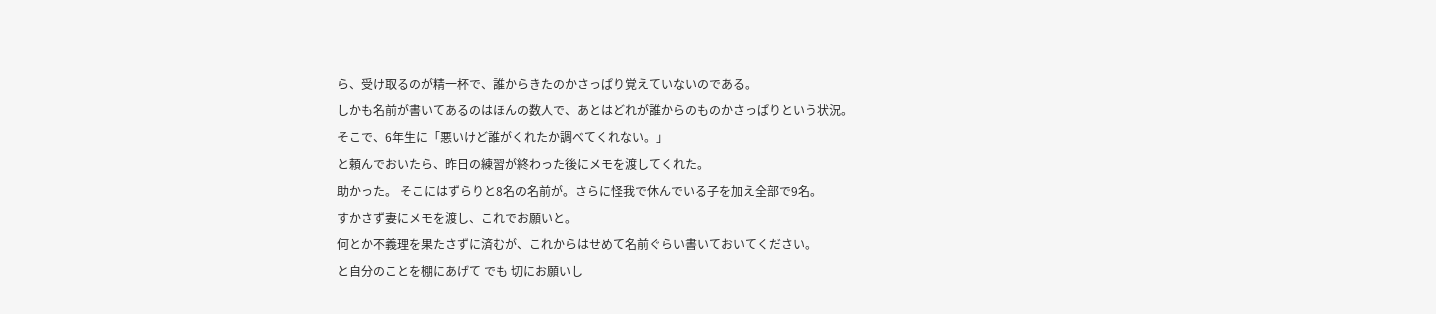ら、受け取るのが精一杯で、誰からきたのかさっぱり覚えていないのである。
しかも名前が書いてあるのはほんの数人で、あとはどれが誰からのものかさっぱりという状況。
そこで、6年生に「悪いけど誰がくれたか調べてくれない。」
と頼んでおいたら、昨日の練習が終わった後にメモを渡してくれた。
助かった。 そこにはずらりと8名の名前が。さらに怪我で休んでいる子を加え全部で9名。
すかさず妻にメモを渡し、これでお願いと。
何とか不義理を果たさずに済むが、これからはせめて名前ぐらい書いておいてください。
と自分のことを棚にあげて でも 切にお願いし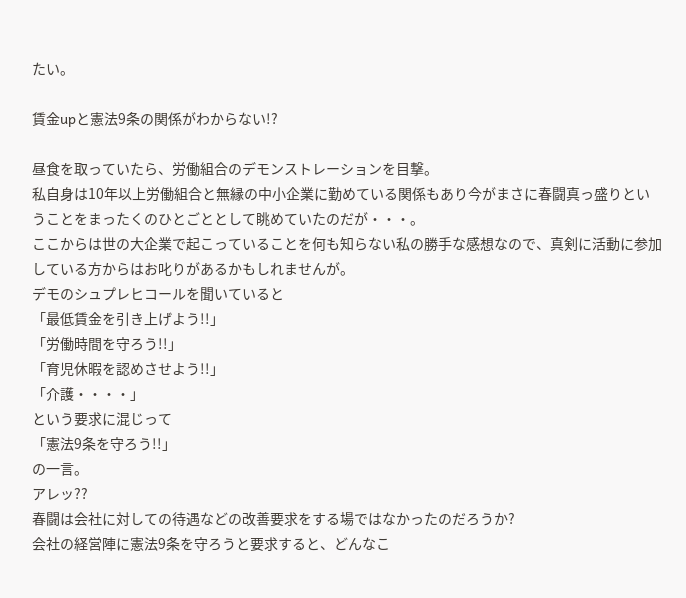たい。

賃金upと憲法9条の関係がわからない!?

昼食を取っていたら、労働組合のデモンストレーションを目撃。
私自身は10年以上労働組合と無縁の中小企業に勤めている関係もあり今がまさに春闘真っ盛りということをまったくのひとごととして眺めていたのだが・・・。
ここからは世の大企業で起こっていることを何も知らない私の勝手な感想なので、真剣に活動に参加している方からはお叱りがあるかもしれませんが。
デモのシュプレヒコールを聞いていると
「最低賃金を引き上げよう!!」
「労働時間を守ろう!!」
「育児休暇を認めさせよう!!」
「介護・・・・」
という要求に混じって
「憲法9条を守ろう!!」
の一言。
アレッ??
春闘は会社に対しての待遇などの改善要求をする場ではなかったのだろうか?
会社の経営陣に憲法9条を守ろうと要求すると、どんなこ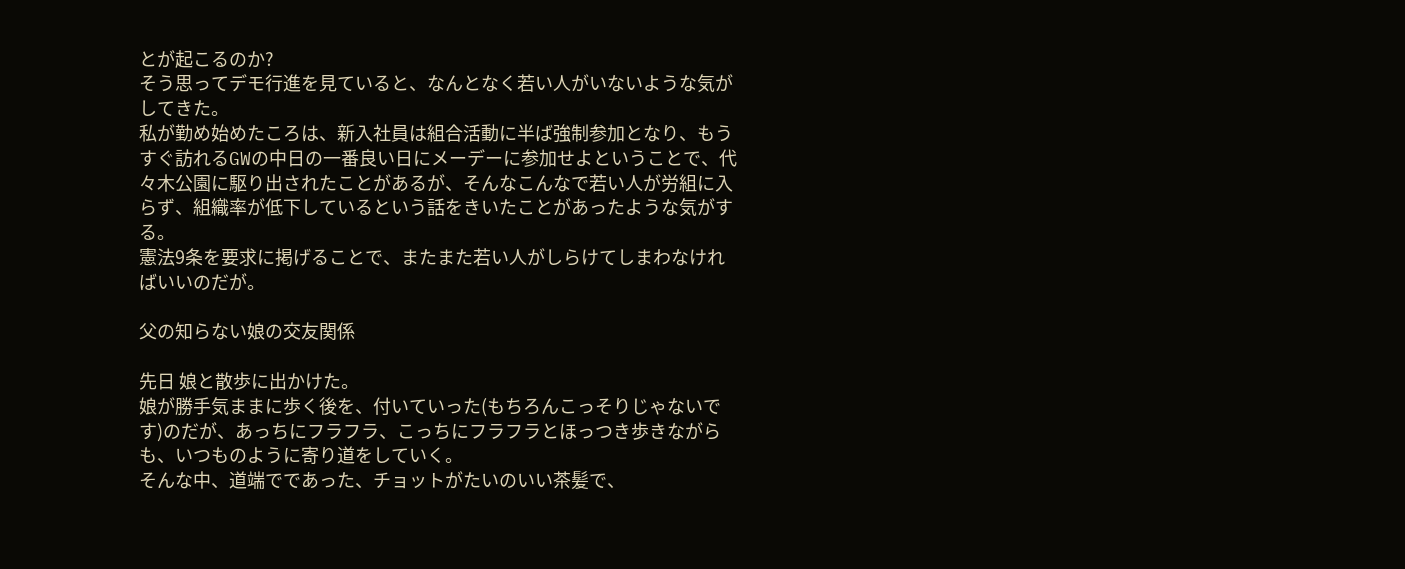とが起こるのか?
そう思ってデモ行進を見ていると、なんとなく若い人がいないような気がしてきた。
私が勤め始めたころは、新入社員は組合活動に半ば強制参加となり、もうすぐ訪れるGWの中日の一番良い日にメーデーに参加せよということで、代々木公園に駆り出されたことがあるが、そんなこんなで若い人が労組に入らず、組織率が低下しているという話をきいたことがあったような気がする。
憲法9条を要求に掲げることで、またまた若い人がしらけてしまわなければいいのだが。

父の知らない娘の交友関係

先日 娘と散歩に出かけた。
娘が勝手気ままに歩く後を、付いていった(もちろんこっそりじゃないです)のだが、あっちにフラフラ、こっちにフラフラとほっつき歩きながらも、いつものように寄り道をしていく。
そんな中、道端でであった、チョットがたいのいい茶髪で、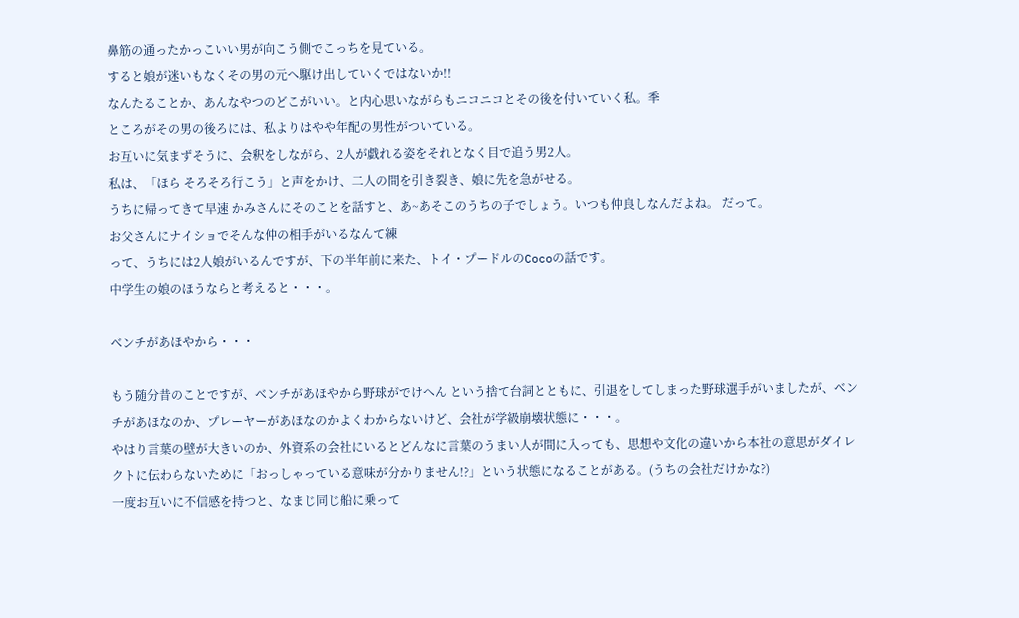鼻筋の通ったかっこいい男が向こう側でこっちを見ている。
すると娘が迷いもなくその男の元へ駆け出していくではないか!!
なんたることか、あんなやつのどこがいい。と内心思いながらもニコニコとその後を付いていく私。秊
ところがその男の後ろには、私よりはやや年配の男性がついている。
お互いに気まずそうに、会釈をしながら、2人が戯れる姿をそれとなく目で追う男2人。
私は、「ほら そろそろ行こう」と声をかけ、二人の間を引き裂き、娘に先を急がせる。
うちに帰ってきて早速 かみさんにそのことを話すと、あ~あそこのうちの子でしょう。いつも仲良しなんだよね。 だって。
お父さんにナイショでそんな仲の相手がいるなんて練
って、うちには2人娘がいるんですが、下の半年前に来た、トイ・プードルのCocoの話です。
中学生の娘のほうならと考えると・・・。

ベンチがあほやから・・・

もう随分昔のことですが、ベンチがあほやから野球がでけへん という捨て台詞とともに、引退をしてしまった野球選手がいましたが、ベンチがあほなのか、プレーヤーがあほなのかよくわからないけど、会社が学級崩壊状態に・・・。
やはり言葉の壁が大きいのか、外資系の会社にいるとどんなに言葉のうまい人が間に入っても、思想や文化の違いから本社の意思がダイレクトに伝わらないために「おっしゃっている意味が分かりません!?」という状態になることがある。(うちの会社だけかな?)
一度お互いに不信感を持つと、なまじ同じ船に乗って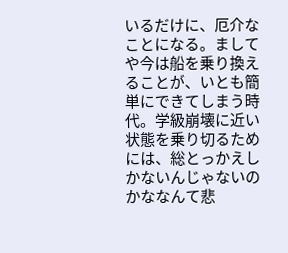いるだけに、厄介なことになる。ましてや今は船を乗り換えることが、いとも簡単にできてしまう時代。学級崩壊に近い状態を乗り切るためには、総とっかえしかないんじゃないのかななんて悲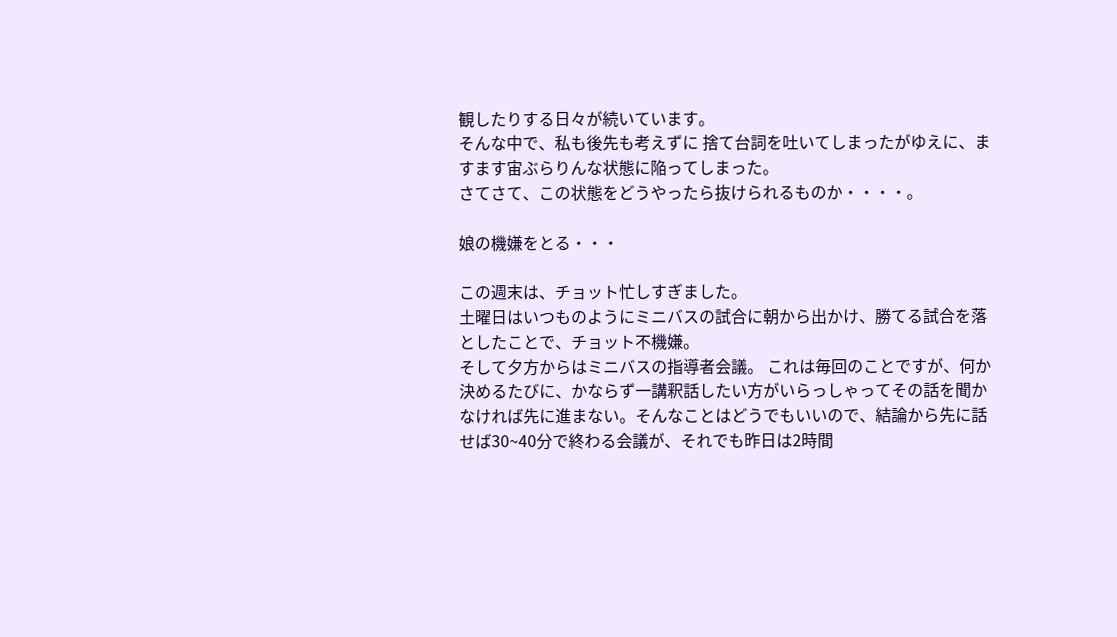観したりする日々が続いています。
そんな中で、私も後先も考えずに 捨て台詞を吐いてしまったがゆえに、ますます宙ぶらりんな状態に陥ってしまった。
さてさて、この状態をどうやったら抜けられるものか・・・・。

娘の機嫌をとる・・・

この週末は、チョット忙しすぎました。
土曜日はいつものようにミニバスの試合に朝から出かけ、勝てる試合を落としたことで、チョット不機嫌。
そして夕方からはミニバスの指導者会議。 これは毎回のことですが、何か決めるたびに、かならず一講釈話したい方がいらっしゃってその話を聞かなければ先に進まない。そんなことはどうでもいいので、結論から先に話せば30~40分で終わる会議が、それでも昨日は2時間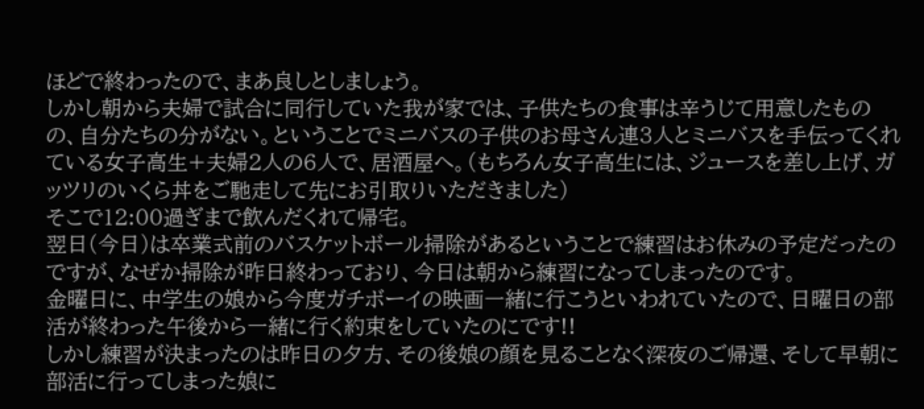ほどで終わったので、まあ良しとしましょう。
しかし朝から夫婦で試合に同行していた我が家では、子供たちの食事は辛うじて用意したものの、自分たちの分がない。ということでミニバスの子供のお母さん連3人とミニバスを手伝ってくれている女子高生+夫婦2人の6人で、居酒屋へ。(もちろん女子高生には、ジュースを差し上げ、ガッツリのいくら丼をご馳走して先にお引取りいただきました)
そこで12:00過ぎまで飲んだくれて帰宅。
翌日(今日)は卒業式前のバスケットボール掃除があるということで練習はお休みの予定だったのですが、なぜか掃除が昨日終わっており、今日は朝から練習になってしまったのです。
金曜日に、中学生の娘から今度ガチボーイの映画一緒に行こうといわれていたので、日曜日の部活が終わった午後から一緒に行く約束をしていたのにです!!
しかし練習が決まったのは昨日の夕方、その後娘の顔を見ることなく深夜のご帰還、そして早朝に部活に行ってしまった娘に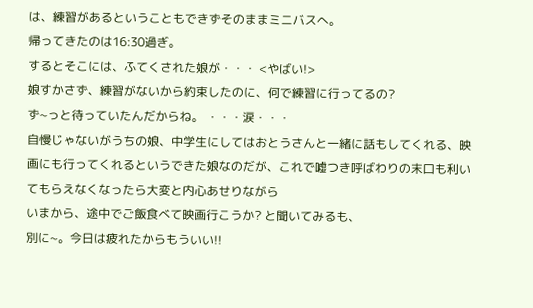は、練習があるということもできずそのままミニバスへ。
帰ってきたのは16:30過ぎ。
するとそこには、ふてくされた娘が・・・ <やばい!>
娘すかさず、練習がないから約束したのに、何で練習に行ってるの?
ず~っと待っていたんだからね。 ・・・涙・・・
自慢じゃないがうちの娘、中学生にしてはおとうさんと一緒に話もしてくれる、映画にも行ってくれるというできた娘なのだが、これで嘘つき呼ばわりの末口も利いてもらえなくなったら大変と内心あせりながら
いまから、途中でご飯食べて映画行こうか? と聞いてみるも、
別に~。今日は疲れたからもういい!!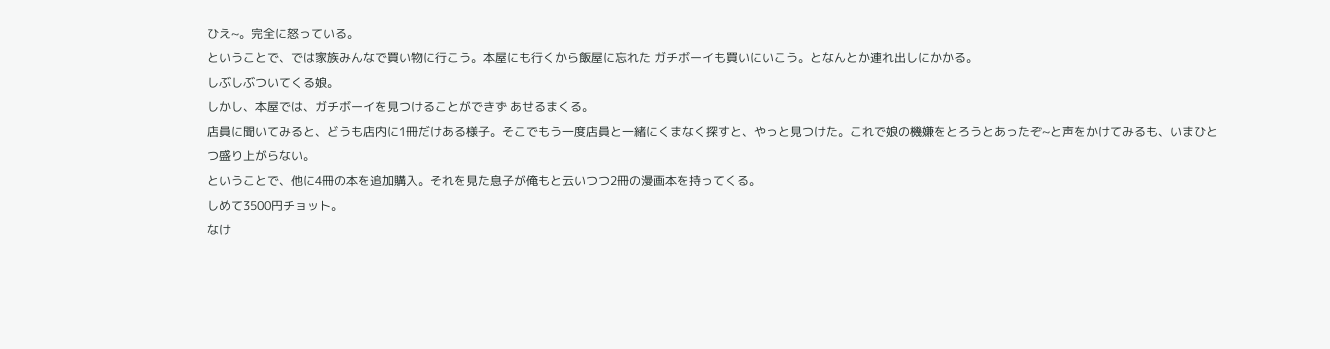ひえ~。完全に怒っている。
ということで、では家族みんなで買い物に行こう。本屋にも行くから飯屋に忘れた ガチボーイも買いにいこう。となんとか連れ出しにかかる。
しぶしぶついてくる娘。
しかし、本屋では、ガチボーイを見つけることができず あせるまくる。
店員に聞いてみると、どうも店内に1冊だけある様子。そこでもう一度店員と一緒にくまなく探すと、やっと見つけた。これで娘の機嫌をとろうとあったぞ~と声をかけてみるも、いまひとつ盛り上がらない。
ということで、他に4冊の本を追加購入。それを見た息子が俺もと云いつつ2冊の漫画本を持ってくる。
しめて3500円チョット。
なけ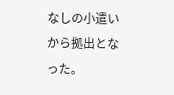なしの小遣いから拠出となった。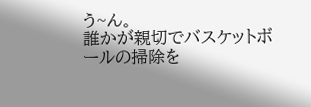う~ん。
誰かが親切でバスケットボールの掃除を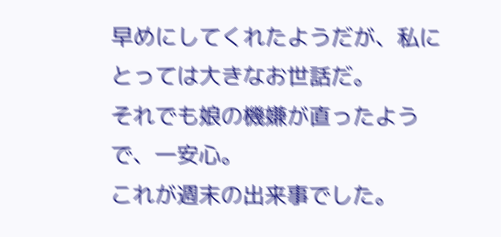早めにしてくれたようだが、私にとっては大きなお世話だ。
それでも娘の機嫌が直ったようで、一安心。
これが週末の出来事でした。